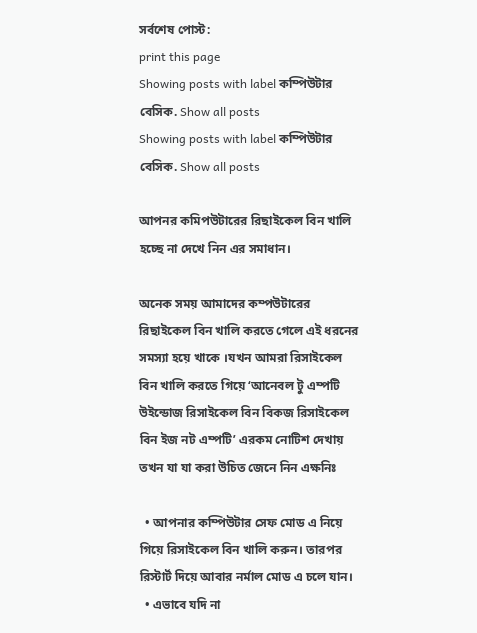সর্বশেষ পোস্ট:
print this page
Showing posts with label কম্পিউটার বেসিক. Show all posts
Showing posts with label কম্পিউটার বেসিক. Show all posts

আপনর কমিপউটারের রিছাইকেল বিন খালি হচ্ছে না দেখে নিন এর সমাধান।

অনেক সময় আমাদের কম্পউটারের রিছাইকেল বিন খালি করতে গেলে এই ধরনের সমস্যা হয়ে খাকে ।যখন আমরা রিসাইকেল বিন খালি করতে গিয়ে ‘আনেবল টু এম্পটি উইন্ডোজ রিসাইকেল বিন বিকজ রিসাইকেল বিন ইজ নট এম্পটি’ এরকম নোটিশ দেখায় তখন যা যা করা উচিত জেনে নিন এক্ষনিঃ

  • আপনার কম্পিউটার সেফ মোড এ নিয়ে গিয়ে রিসাইকেল বিন খালি করুন। তারপর রিস্টার্ট দিয়ে আবার নর্মাল মোড এ চলে যান।
  • এভাবে যদি না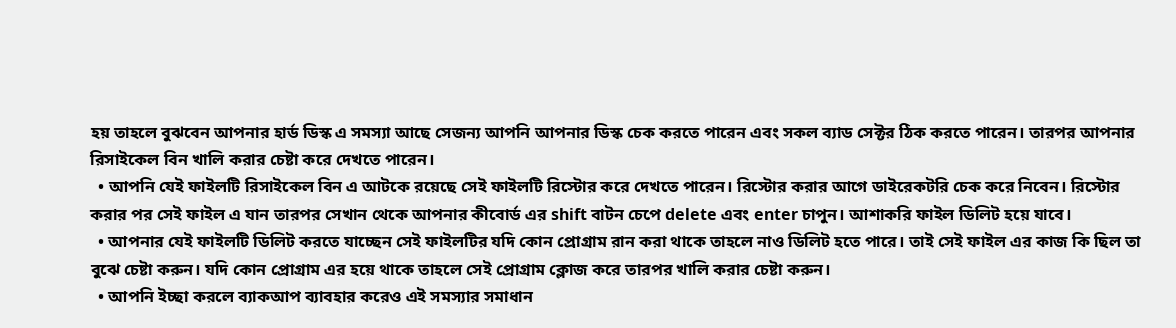হয় তাহলে বুঝবেন আপনার হার্ড ডিস্ক এ সমস্যা আছে সেজন্য আপনি আপনার ডিস্ক চেক করতে পারেন এবং সকল ব্যাড সেক্টর ঠিক করতে পারেন। তারপর আপনার রিসাইকেল বিন খালি করার চেষ্টা করে দেখতে পারেন।
  • আপনি যেই ফাইলটি রিসাইকেল বিন এ আটকে রয়েছে সেই ফাইলটি রিস্টোর করে দেখতে পারেন। রিস্টোর করার আগে ডাইরেকটরি চেক করে নিবেন। রিস্টোর করার পর সেই ফাইল এ যান তারপর সেখান থেকে আপনার কীবোর্ড এর shift বাটন চেপে delete এবং enter চাপুন। আশাকরি ফাইল ডিলিট হয়ে যাবে।
  • আপনার যেই ফাইলটি ডিলিট করতে যাচ্ছেন সেই ফাইলটির যদি কোন প্রোগ্রাম রান করা থাকে তাহলে নাও ডিলিট হতে পারে। তাই সেই ফাইল এর কাজ কি ছিল তা বুঝে চেষ্টা করুন। যদি কোন প্রোগ্রাম এর হয়ে থাকে তাহলে সেই প্রোগ্রাম ক্লোজ করে তারপর খালি করার চেষ্টা করুন।
  • আপনি ইচ্ছা করলে ব্যাকআপ ব্যাবহার করেও এই সমস্যার সমাধান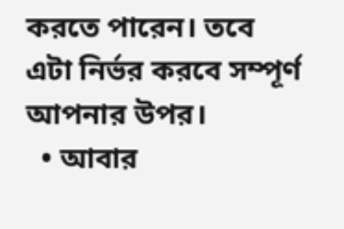করতে পারেন। তবে এটা নির্ভর করবে সম্পূর্ণ আপনার উপর।
  • আবার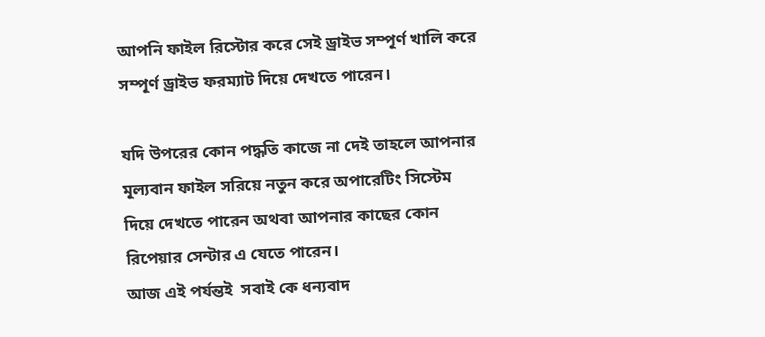আপনি ফাইল রিস্টোর করে সেই ড্রাইভ সম্পূর্ণ খালি করে সম্পূর্ণ ড্রাইভ ফরম্যাট দিয়ে দেখতে পারেন।

যদি উপরের কোন পদ্ধতি কাজে না দেই তাহলে আপনার মূল্যবান ফাইল সরিয়ে নতুন করে অপারেটিং সিস্টেম দিয়ে দেখতে পারেন অথবা আপনার কাছের কোন রিপেয়ার সেন্টার এ যেতে পারেন।
আজ এই পর্যন্তই  সবাই কে ধন্যবাদ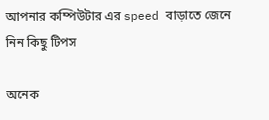আপনার কম্পিউটার এর speed বাড়াতে জেনে নিন কিছু টিপস

অনেক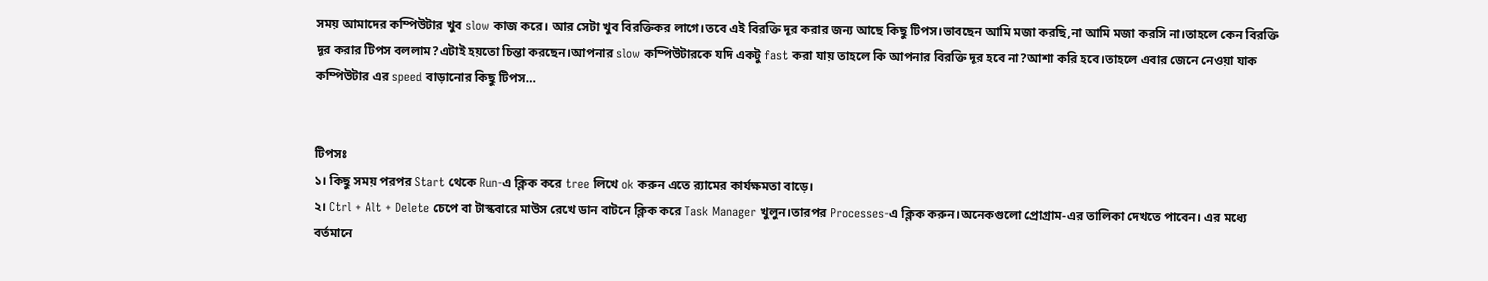সময় আমাদের কম্পিউটার খুব slow কাজ করে। আর সেটা খুব বিরক্তিকর লাগে।তবে এই বিরক্তি দূর করার জন্য আছে কিছু টিপস।ভাবছেন আমি মজা করছি,না আমি মজা করসি না।তাহলে কেন বিরক্তি দূর করার টিপস বললাম?এটাই হয়তো চিন্তা করছেন।আপনার slow কম্পিউটারকে যদি একটু fast করা যায় তাহলে কি আপনার বিরক্তি দূর হবে না?আশা করি হবে।তাহলে এবার জেনে নেওয়া যাক কম্পিউটার এর speed বাড়ানোর কিছু টিপস…


টিপসঃ
১। কিছু সময় পরপর Start থেকে Run-এ ক্লিক করে tree লিখে ok করুন এতে র‌্যামের কার্যক্ষমতা বাড়ে।
২। Ctrl + Alt + Delete চেপে বা টাস্কবারে মাউস রেখে ডান বাটনে ক্লিক করে Task Manager খুলুন।তারপর Processes-এ ক্লিক করুন।অনেকগুলো প্রোগ্রাম-এর তালিকা দেখতে পাবেন। এর মধ্যে বর্তমানে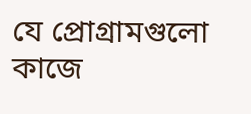যে প্রোগ্রামগুলো কাজে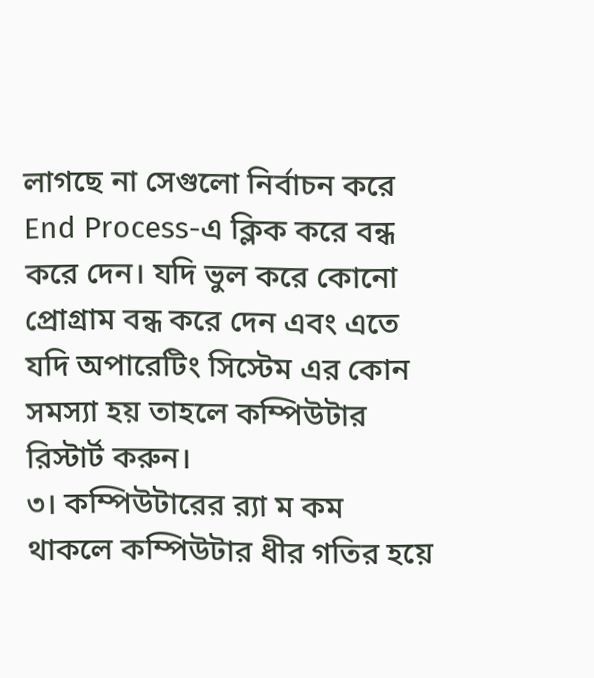লাগছে না সেগুলো নির্বাচন করে End Process-এ ক্লিক করে বন্ধ করে দেন। যদি ভুল করে কোনো প্রোগ্রাম বন্ধ করে দেন এবং এতে যদি অপারেটিং সিস্টেম এর কোন সমস্যা হয় তাহলে কম্পিউটার রিস্টার্ট করুন।
৩। কম্পিউটারের র‌্যা ম কম থাকলে কম্পিউটার ধীর গতির হয়ে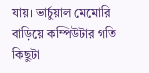যায়। ভার্চুয়াল মেমোরি বাড়িয়ে কম্পিউটার গতি কিছুটা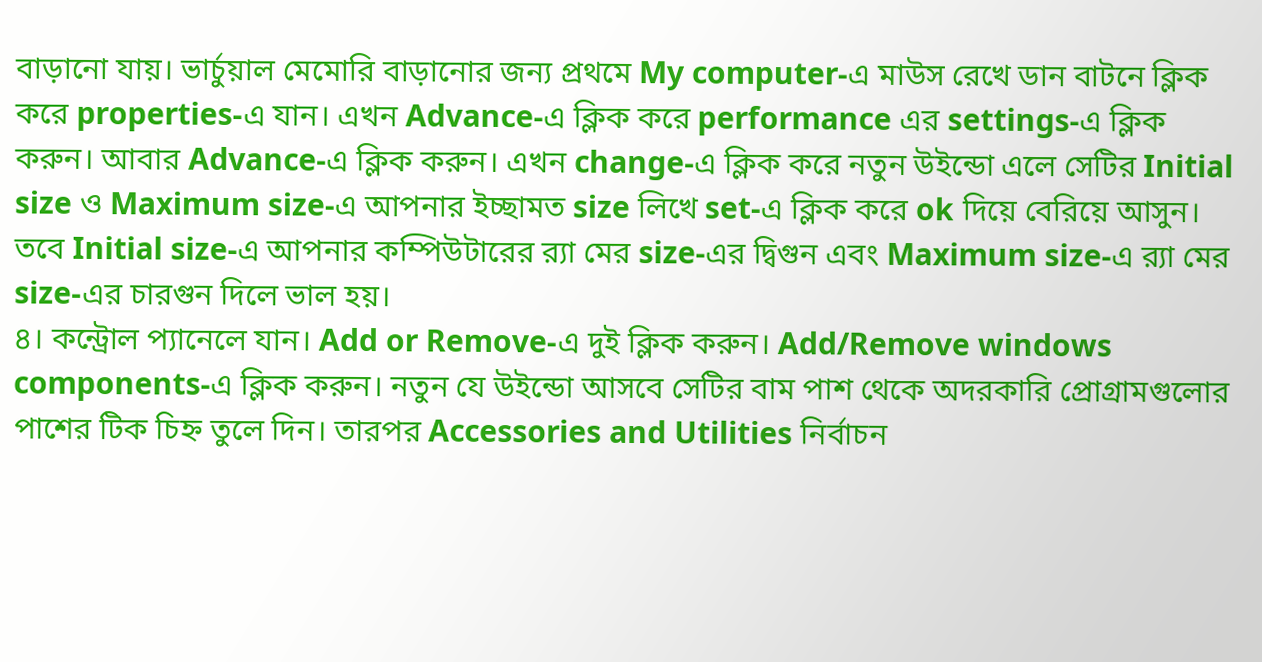বাড়ানো যায়। ভার্চুয়াল মেমোরি বাড়ানোর জন্য প্রথমে My computer-এ মাউস রেখে ডান বাটনে ক্লিক করে properties-এ যান। এখন Advance-এ ক্লিক করে performance এর settings-এ ক্লিক করুন। আবার Advance-এ ক্লিক করুন। এখন change-এ ক্লিক করে নতুন উইন্ডো এলে সেটির Initial size ও Maximum size-এ আপনার ইচ্ছামত size লিখে set-এ ক্লিক করে ok দিয়ে বেরিয়ে আসুন। তবে Initial size-এ আপনার কম্পিউটারের র‌্যা মের size-এর দ্বিগুন এবং Maximum size-এ র‌্যা মের size-এর চারগুন দিলে ভাল হয়।
৪। কন্ট্রোল প্যানেলে যান। Add or Remove-এ দুই ক্লিক করুন। Add/Remove windows components-এ ক্লিক করুন। নতুন যে উইন্ডো আসবে সেটির বাম পাশ থেকে অদরকারি প্রোগ্রামগুলোর পাশের টিক চিহ্ন তুলে দিন। তারপর Accessories and Utilities নির্বাচন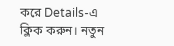করে Details-এ ক্লিক করুন। নতুন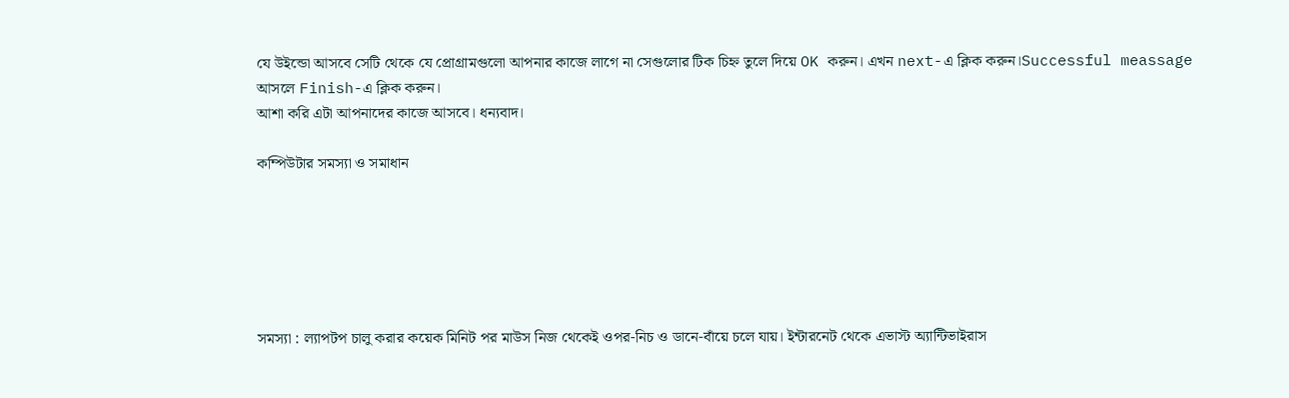যে উইন্ডো আসবে সেটি থেকে যে প্রোগ্রামগুলো আপনার কাজে লাগে না সেগুলোর টিক চিহ্ন তুলে দিয়ে OK করুন। এখন next-এ ক্লিক করুন।Successful meassage আসলে Finish-এ ক্লিক করুন।
আশা করি এটা আপনাদের কাজে আসবে। ধন্যবাদ।

কম্পিউটার সমস্যা ও সমাধান






সমস্যা : ল্যাপটপ চালু করার কয়েক মিনিট পর মাউস নিজ থেকেই ওপর-নিচ ও ডানে-বাঁয়ে চলে যায়। ইন্টারনেট থেকে এভাস্ট অ্যান্টিভাইরাস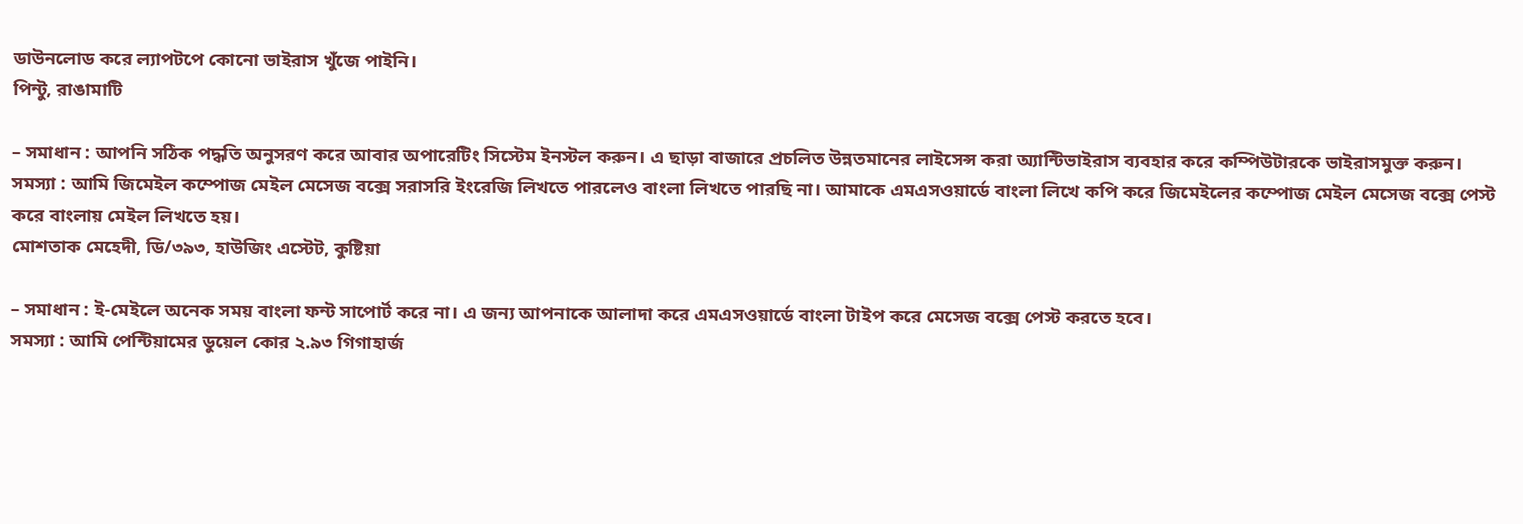ডাউনলোড করে ল্যাপটপে কোনো ভাইরাস খুঁজে পাইনি।
পিন্টু, রাঙামাটি

– সমাধান : আপনি সঠিক পদ্ধতি অনুসরণ করে আবার অপারেটিং সিস্টেম ইনস্টল করুন। এ ছাড়া বাজারে প্রচলিত উন্নতমানের লাইসেন্স করা অ্যান্টিভাইরাস ব্যবহার করে কম্পিউটারকে ভাইরাসমুক্ত করুন।
সমস্যা : আমি জিমেইল কম্পোজ মেইল মেসেজ বক্সে সরাসরি ইংরেজি লিখতে পারলেও বাংলা লিখতে পারছি না। আমাকে এমএসওয়ার্ডে বাংলা লিখে কপি করে জিমেইলের কম্পোজ মেইল মেসেজ বক্সে পেস্ট করে বাংলায় মেইল লিখতে হয়।
মোশতাক মেহেদী, ডি/৩৯৩, হাউজিং এস্টেট, কুষ্টিয়া

– সমাধান : ই-মেইলে অনেক সময় বাংলা ফন্ট সাপোর্ট করে না। এ জন্য আপনাকে আলাদা করে এমএসওয়ার্ডে বাংলা টাইপ করে মেসেজ বক্সে পেস্ট করতে হবে।
সমস্যা : আমি পেন্টিয়ামের ডুয়েল কোর ২.৯৩ গিগাহার্জ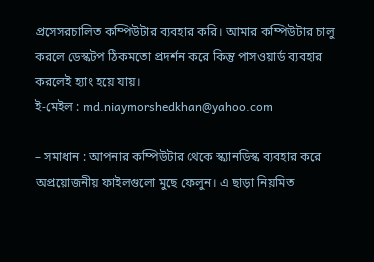প্রসেসরচালিত কম্পিউটার ব্যবহার করি। আমার কম্পিউটার চালু করলে ডেস্কটপ ঠিকমতো প্রদর্শন করে কিন্তু পাসওয়ার্ড ব্যবহার করলেই হ্যাং হয়ে যায়।
ই-মেইল : md.niaymorshedkhan@yahoo.com

– সমাধান : আপনার কম্পিউটার থেকে স্ক্যানডিস্ক ব্যবহার করে অপ্রয়োজনীয় ফাইলগুলো মুছে ফেলুন। এ ছাড়া নিয়মিত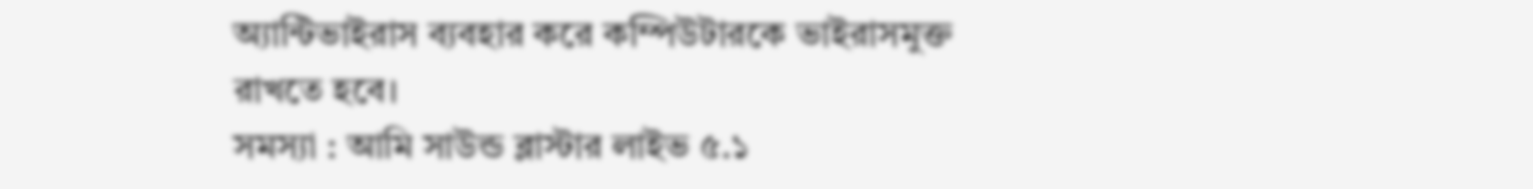অ্যান্টিভাইরাস ব্যবহার করে কম্পিউটারকে ভাইরাসমুক্ত রাখতে হবে।
সমস্যা : আমি সাউন্ড ব্লাস্টার লাইভ ৫.১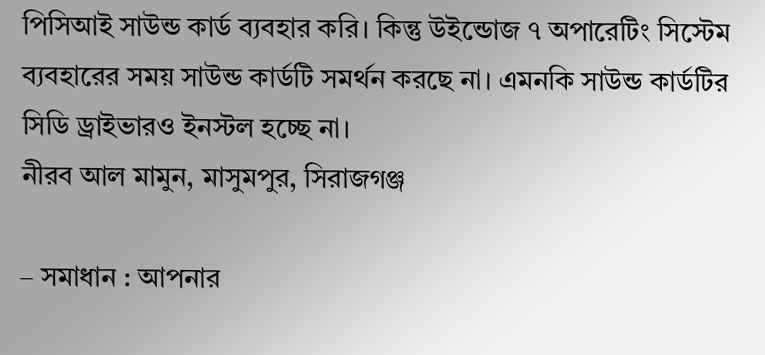পিসিআই সাউন্ড কার্ড ব্যবহার করি। কিন্তু উইন্ডোজ ৭ অপারেটিং সিস্টেম ব্যবহারের সময় সাউন্ড কার্ডটি সমর্থন করছে না। এমনকি সাউন্ড কার্ডটির সিডি ড্রাইভারও ইনস্টল হচ্ছে না।
নীরব আল মামুন, মাসুমপুর, সিরাজগঞ্জ

– সমাধান : আপনার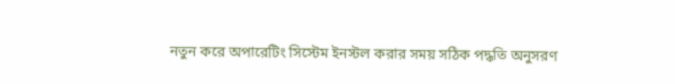নতুন করে অপারেটিং সিস্টেম ইনস্টল করার সময় সঠিক পদ্ধতি অনুসরণ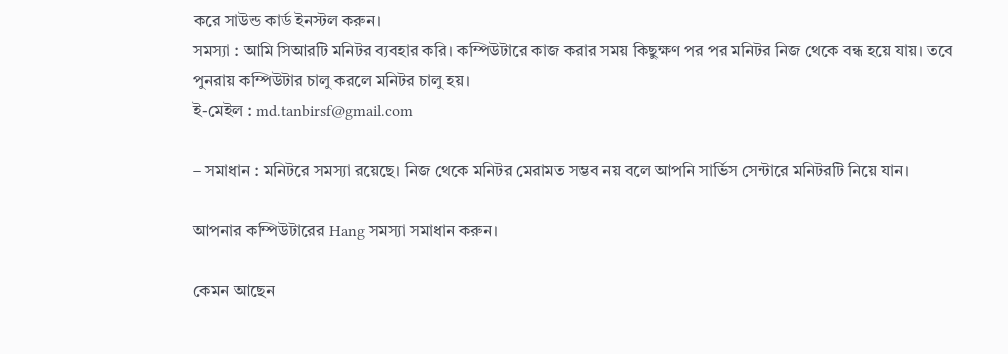করে সাউন্ড কার্ড ইনস্টল করুন।
সমস্যা : আমি সিআরটি মনিটর ব্যবহার করি। কম্পিউটারে কাজ করার সময় কিছুক্ষণ পর পর মনিটর নিজ থেকে বন্ধ হয়ে যায়। তবে পুনরায় কম্পিউটার চালু করলে মনিটর চালু হয়।
ই-মেইল : md.tanbirsf@gmail.com

– সমাধান : মনিটরে সমস্যা রয়েছে। নিজ থেকে মনিটর মেরামত সম্ভব নয় বলে আপনি সার্ভিস সেন্টারে মনিটরটি নিয়ে যান।

আপনার কম্পিউটারের Hang সমস্যা সমাধান করুন।

কেমন আছেন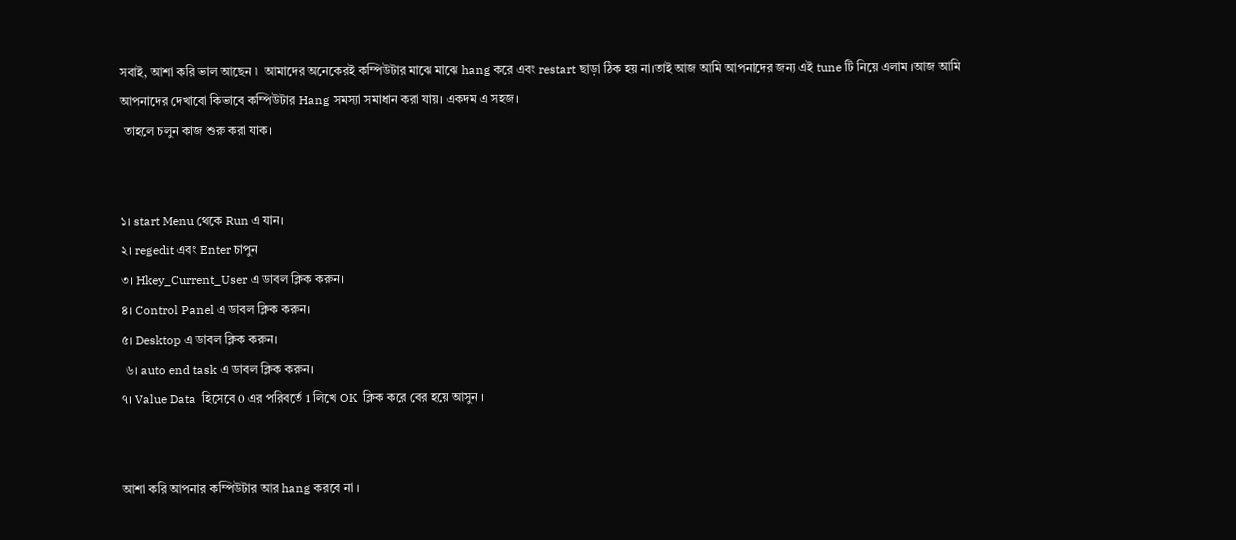সবাই, আশা করি ভাল আছেন ৷  আমাদের অনেকেরই কম্পিউটার মাঝে মাঝে hang করে এবং restart ছাড়া ঠিক হয় না।তাই আজ আমি আপনাদের জন্য এই tune টি নিয়ে এলাম ।আজ আমি আপনাদের দেখাবো কিভাবে কম্পিউটার Hang সমস্যা সমাধান করা যায়। একদম এ সহজ।
 তাহলে চলুন কাজ শুরু করা যাক।


১। start Menu থেকে Run এ যান।
২। regedit এবং Enter চাপুন
৩। Hkey_Current_User এ ডাবল ক্লিক করুন।
৪। Control Panel এ ডাবল ক্লিক করুন।
৫। Desktop এ ডাবল ক্লিক করুন।
 ৬। auto end task এ ডাবল ক্লিক করুন।
৭। Value Data  হিসেবে 0 এর পরিবর্তে 1 লিখে OK  ক্লিক করে বের হয়ে আসুন ।


আশা করি আপনার কম্পিউটার আর hang করবে না ।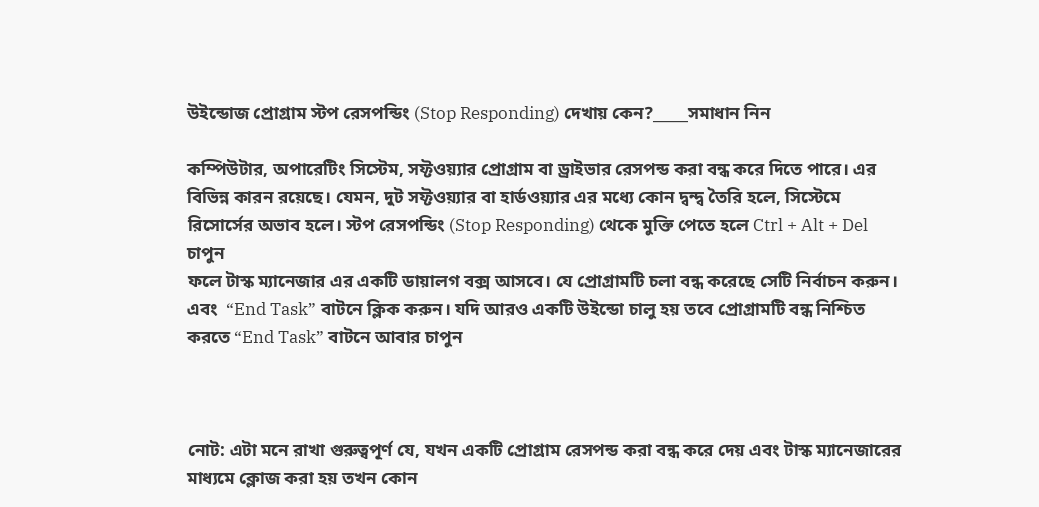উইন্ডোজ প্রোগ্রাম স্টপ রেসপন্ডিং (Stop Responding) দেখায় কেন?_____সমাধান নিন

কম্পিউটার, অপারেটিং সিস্টেম, সফ্টওয়্যার প্রোগ্রাম বা ড্রাইভার রেসপন্ড করা বন্ধ করে দিতে পারে। এর বিভিন্ন কারন রয়েছে। যেমন, দুট সফ্টওয়্যার বা হার্ডওয়্যার এর মধ্যে কোন দ্বন্দ্ব তৈরি হলে, সিস্টেমে রিসোর্সের অভাব হলে। স্টপ রেসপন্ডিং (Stop Responding) থেকে মুক্তি পেতে হলে Ctrl + Alt + Del চাপুন
ফলে টাস্ক ম্যানেজার এর একটি ডায়ালগ বক্স আসবে। যে প্রোগ্রামটি চলা বন্ধ করেছে সেটি নির্বাচন করুন। এবং  “End Task” বাটনে ক্লিক করুন। যদি আরও একটি উইন্ডো চালু হয় তবে প্রোগ্রামটি বন্ধ নিশ্চিত করতে “End Task” বাটনে আবার চাপুন



নোট: এটা মনে রাখা গুরুত্বপূর্ণ যে, যখন একটি প্রোগ্রাম রেসপন্ড করা বন্ধ করে দেয় এবং টাস্ক ম্যানেজারের মাধ্যমে ক্লোজ করা হয় তখন কোন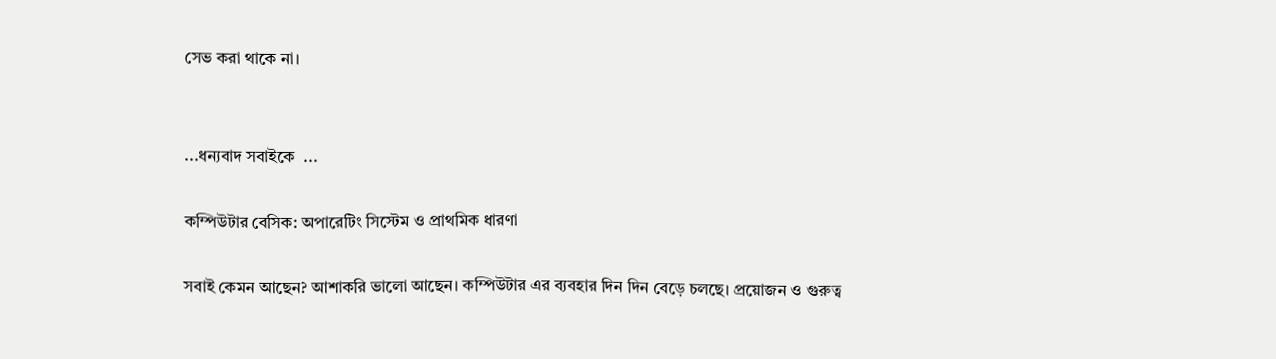সেভ করা থাকে না।


...ধন্যবাদ সবাইকে  ...

কম্পিউটার বেসিক: অপারেটিং সিস্টেম ও প্রাথমিক ধারণা

সবাই কেমন আছেন? আশাকরি ভালো আছেন। কম্পিউটার এর ব্যবহার দিন দিন বেড়ে চলছে। প্রয়োজন ও গুরুত্ব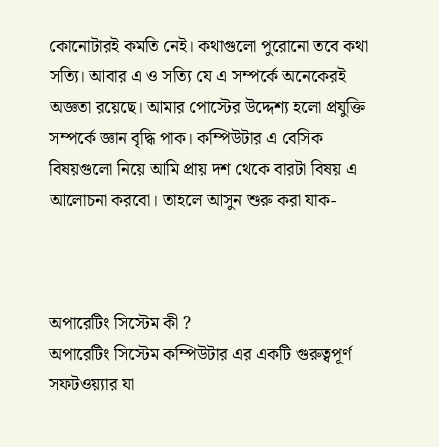কোনোটারই কমতি নেই। কথাগুলো পুরোনো তবে কথা সত্যি। আবার এ ও সত্যি যে এ সম্পর্কে অনেকেরই অজ্ঞতা রয়েছে। আমার পোস্টের উদ্দেশ্য হলো প্রযুক্তি সম্পর্কে জ্ঞান বৃদ্ধি পাক। কম্পিউটার এ বেসিক বিষয়গুলো নিয়ে আমি প্রায় দশ থেকে বারটা বিষয় এ আলোচনা করবো। তাহলে আসুন শুরু করা যাক-



অপারেটিং সিস্টেম কী ?
অপারেটিং সিস্টেম কম্পিউটার এর একটি গুরুত্বপূর্ণ সফটওয়্যার যা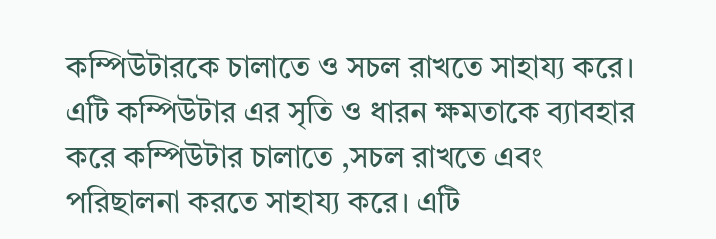কম্পিউটারকে চালাতে ও সচল রাখতে সাহায্য করে। এটি কম্পিউটার এর সৃতি ও ধারন ক্ষমতাকে ব্যাবহার করে কম্পিউটার চালাতে ,সচল রাখতে এবং পরিছালনা করতে সাহায্য করে। এটি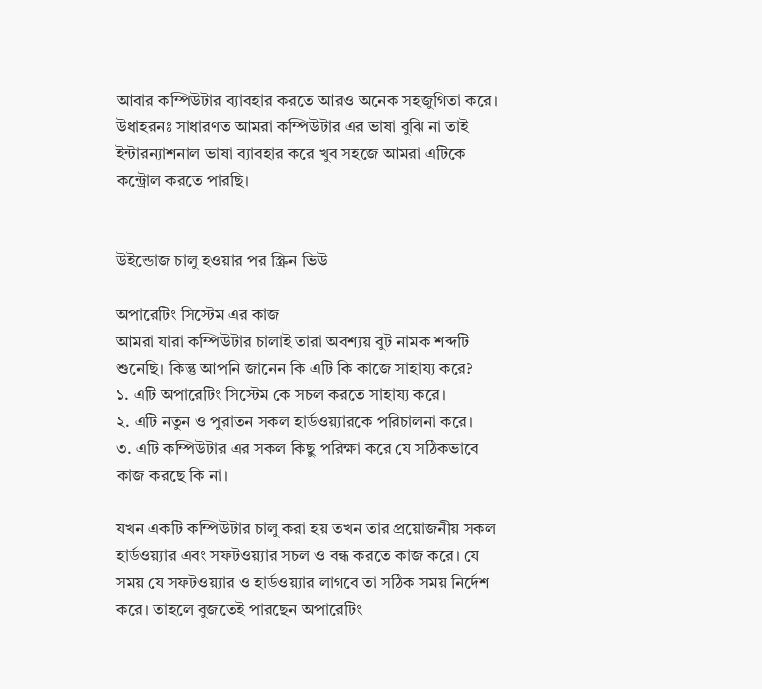আবার কম্পিউটার ব্যাবহার করতে আরও অনেক সহজুগিতা করে। উধাহরনঃ সাধারণত আমরা কম্পিউটার এর ভাষা বুঝি না তাই ইন্টারন্যাশনাল ভাষা ব্যাবহার করে খুব সহজে আমরা এটিকে কন্ট্রোল করতে পারছি।


উইন্ডোজ চালু হওয়ার পর স্ক্রিন ভিউ

অপারেটিং সিস্টেম এর কাজ
আমরা যারা কম্পিউটার চালাই তারা অবশ্যয় বুট নামক শব্দটি শুনেছি। কিন্তু আপনি জানেন কি এটি কি কাজে সাহায্য করে?
১. এটি অপারেটিং সিস্টেম কে সচল করতে সাহায্য করে।
২. এটি নতুন ও পুরাতন সকল হার্ডওয়্যারকে পরিচালনা করে।
৩. এটি কম্পিউটার এর সকল কিছু পরিক্ষা করে যে সঠিকভাবে কাজ করছে কি না।

যখন একটি কম্পিউটার চালু করা হয় তখন তার প্রয়োজনীয় সকল হার্ডওয়্যার এবং সফটওয়্যার সচল ও বন্ধ করতে কাজ করে। যে সময় যে সফটওয়্যার ও হার্ডওয়্যার লাগবে তা সঠিক সময় নির্দেশ করে। তাহলে বুজতেই পারছেন অপারেটিং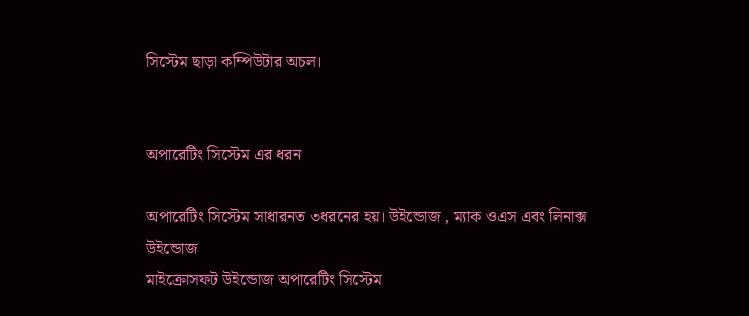সিস্টেম ছাড়া কম্পিউটার অচল।


অপারেটিং সিস্টেম এর ধরন

অপারেটিং সিস্টেম সাধারনত ৩ধরনের হয়। উইন্ডোজ , ম্যাক ওএস এবং লিনাক্স
উইন্ডোজ
মাইক্রোসফট উইন্ডোজ অপারেটিং সিস্টেম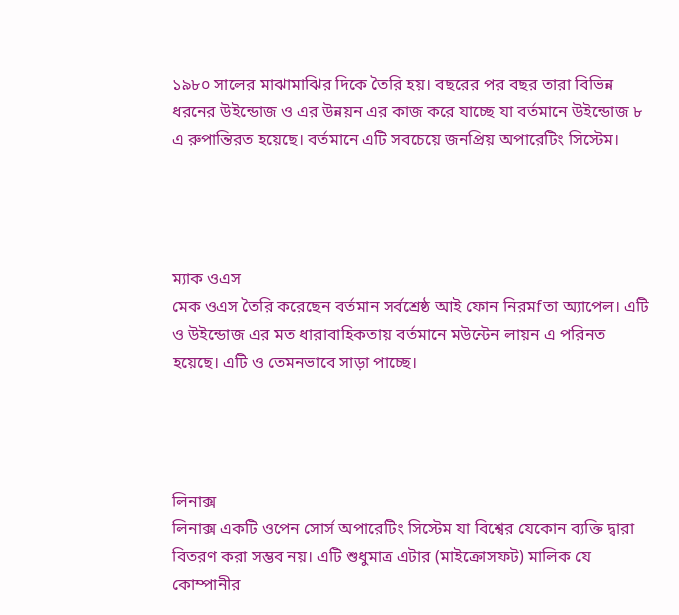১৯৮০ সালের মাঝামাঝির দিকে তৈরি হয়। বছরের পর বছর তারা বিভিন্ন ধরনের উইন্ডোজ ও এর উন্নয়ন এর কাজ করে যাচ্ছে যা বর্তমানে উইন্ডোজ ৮ এ রুপান্তিরত হয়েছে। বর্তমানে এটি সবচেয়ে জনপ্রিয় অপারেটিং সিস্টেম।




ম্যাক ওএস
মেক ওএস তৈরি করেছেন বর্তমান সর্বশ্রেষ্ঠ আই ফোন নিরমfতা অ্যাপেল। এটি ও উইন্ডোজ এর মত ধারাবাহিকতায় বর্তমানে মউন্টেন লায়ন এ পরিনত হয়েছে। এটি ও তেমনভাবে সাড়া পাচ্ছে।




লিনাক্স
লিনাক্স একটি ওপেন সোর্স অপারেটিং সিস্টেম যা বিশ্বের যেকোন ব্যক্তি দ্বারা বিতরণ করা সম্ভব নয়। এটি শুধুমাত্র এটার (মাইক্রোসফট) মালিক যে কোম্পানীর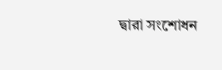দ্বারা সংশোধন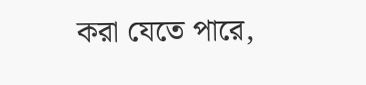করা যেতে পারে,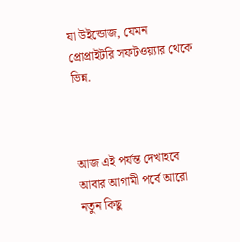যা উইন্ডোজ, যেমন প্রোপ্রাইটরি সফটওয়্যার থেকে ভিন্ন.



আজ এই পর্যন্ত দেখাহবে আবার আগামী পর্বে আরো নতুন কিছু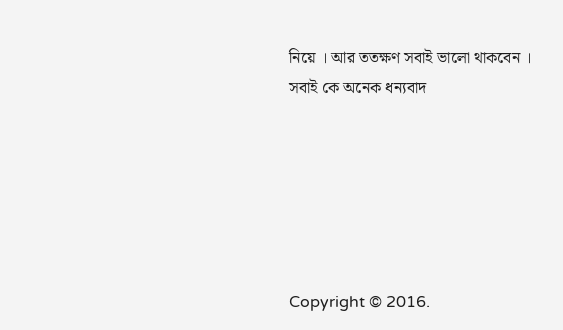নিয়ে । আর ততক্ষণ সবাই ভালো থাকবেন ।
সবাই কে অনেক ধন্যবাদ






Copyright © 2016.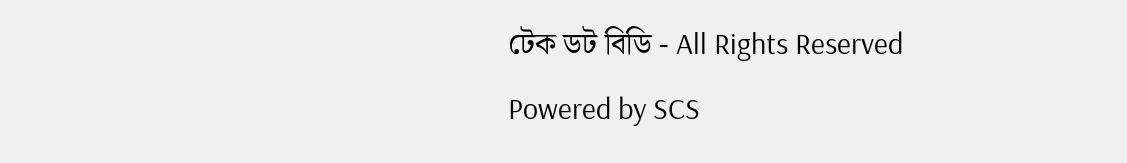টেক ডট বিডি - All Rights Reserved
Powered by SCS